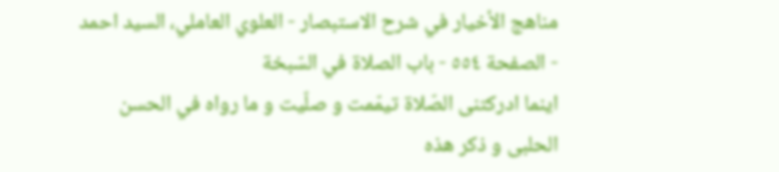مناهج الأخيار في شرح الاستبصار - العلوي العاملي، السيد احمد - الصفحة ٥٥٤ - باب الصلاة في السّبخة
اينما ادركتنى الصّلاة تيمّمت و صلّيت و ما رواه في الحسن الحلبى و ذكر هذه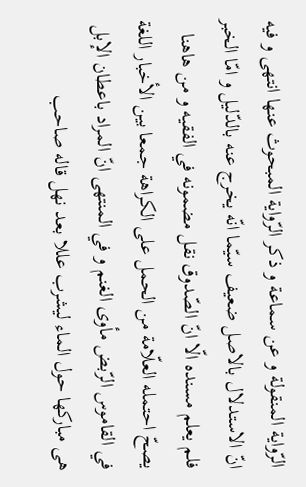الرّواية المنقولة و عن سماعة و ذكر الرّواية المبحوث عنها انتهى و فيه انّ الاستدلال بالاصل ضعيف سيّما انّه يخرج عنه بالدّليل و امّا الخبر فلم يعلم مسنده الّا انّ الصّدوق نقل مضمونه في الفقيه و من هاهنا يصحّ احتمله العلّامة من الحمل على الكراهة جمعا بين الأخبار اللغة في القاموس الرّبض مأوى الغنم و في المنتهى انّ المراد باعطان الإبل هى مباركها حول الماء ليشرب عللا بعد نهل قاله صاحب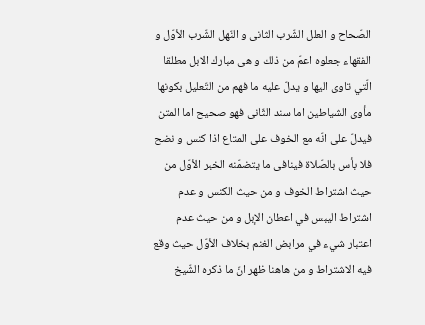الصّحاح و العلل الشّرب الثانى و النّهل الشّرب الأوّل و الفقهاء جعلوه اعمّ من ذلك و هى مبارك الابل مطلقا الّتي تاوى اليها و يدلّ عليه ما فهم من التّعليل بكونها مأوى الشياطين اما سند الثّانى فهو صحيح اما المتن فيدلّ على انّه مع الخوف على المتاع اذا كنس و نضح فلا بأس بالصّلاة فينافى ما يتضمّنه الخبر الأوّل من حيث اشتراط الخوف و من حيث الكنس و عدم اشتراط اليبس في اعطان الإبل و من حيث عدم اعتبار شيء في مرابض الغنم بخلاف الأوّل حيث وقع فيه الاشتراط و من هاهنا ظهر انّ ما ذكره الشّيخ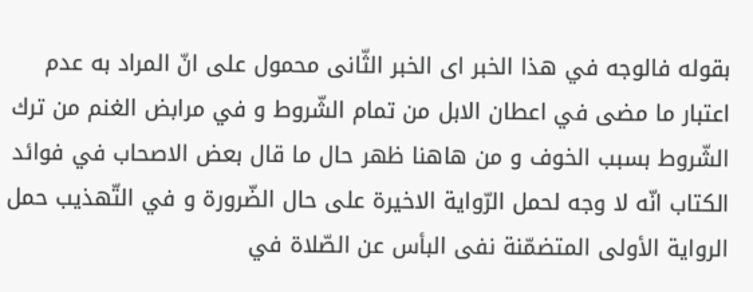بقوله فالوجه في هذا الخبر اى الخبر الثّانى محمول على انّ المراد به عدم اعتبار ما مضى في اعطان الابل من تمام الشّروط و في مرابض الغنم من ترك الشّروط بسبب الخوف و من هاهنا ظهر حال ما قال بعض الاصحاب في فوائد الكتاب انّه لا وجه لحمل الرّواية الاخيرة على حال الضّرورة و في التّهذيب حمل الرواية الأولى المتضمّنة نفى البأس عن الصّلاة في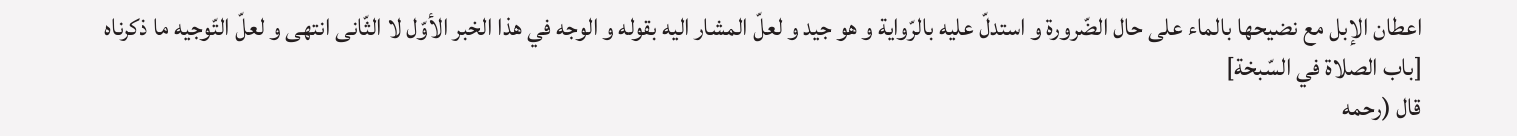اعطان الإبل مع نضيحها بالماء على حال الضّرورة و استدلّ عليه بالرّواية و هو جيد و لعلّ المشار اليه بقوله و الوجه في هذا الخبر الأوّل لا الثّانى انتهى و لعلّ التّوجيه ما ذكرناه
[باب الصلاة في السّبخة]
قال (رحمه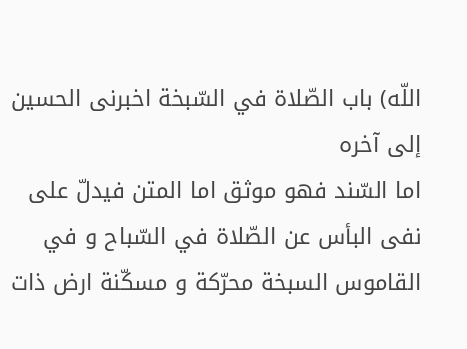اللّه) باب الصّلاة في السّبخة اخبرنى الحسين إلى آخره
اما السّند فهو موثق اما المتن فيدلّ على نفى البأس عن الصّلاة في السّباح و في القاموس السبخة محرّكة و مسكّنة ارض ذات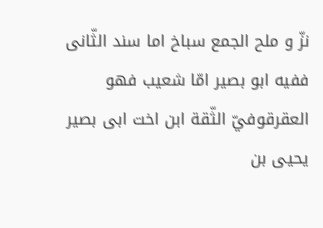نزّ و ملح الجمع سباخ اما سند الثّانى ففيه ابو بصير امّا شعيب فهو العقرقوفيّ الثّقة ابن اخت ابى بصير يحيى بن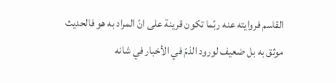القاسم فروايته عنه ربّما تكون قرينة على انّ المراد به هو فالحديث موثق به بل ضعيف لورود الذمّ في الأخبار في شانه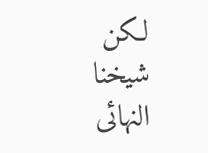لكن شيخنا النهائى